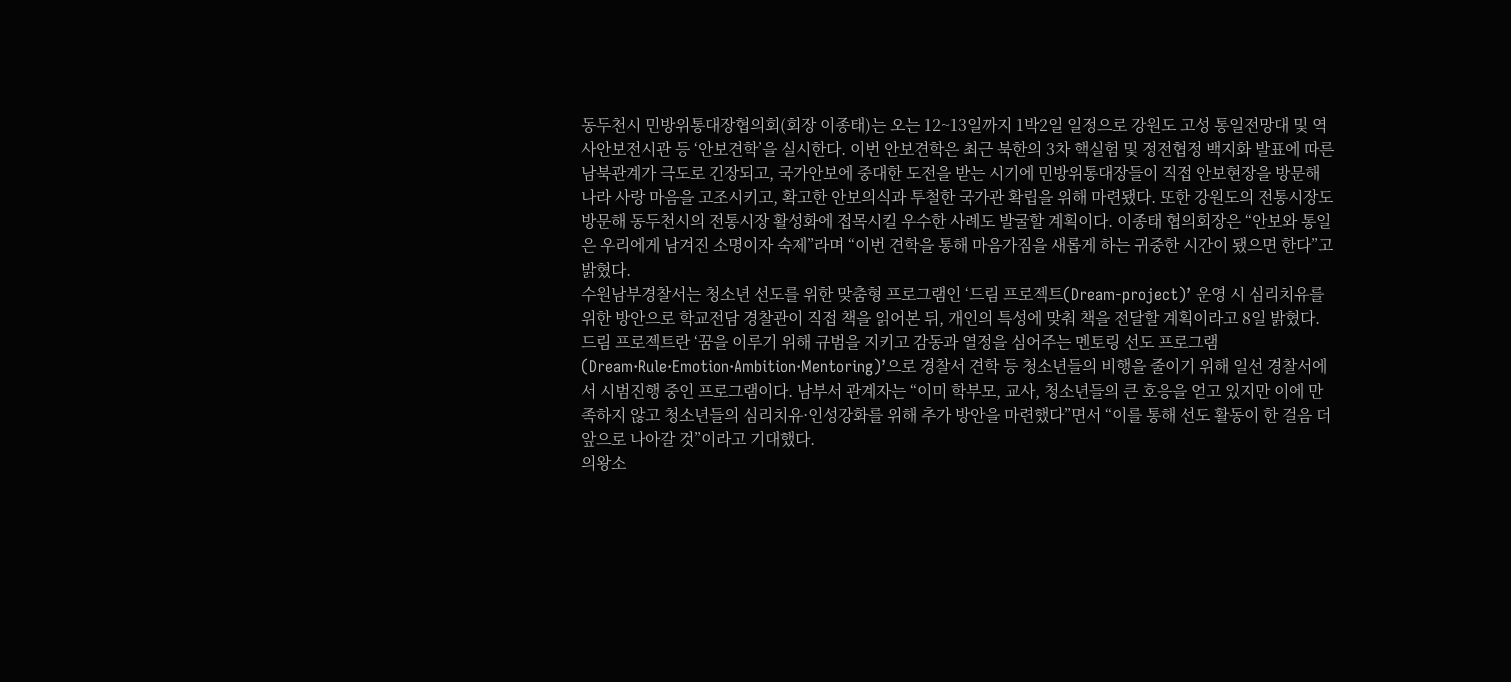동두천시 민방위통대장협의회(회장 이종태)는 오는 12~13일까지 1박2일 일정으로 강원도 고성 통일전망대 및 역사안보전시관 등 ‘안보견학’을 실시한다. 이번 안보견학은 최근 북한의 3차 핵실험 및 정전협정 백지화 발표에 따른 남북관계가 극도로 긴장되고, 국가안보에 중대한 도전을 받는 시기에 민방위통대장들이 직접 안보현장을 방문해 나라 사랑 마음을 고조시키고, 확고한 안보의식과 투철한 국가관 확립을 위해 마련됐다. 또한 강원도의 전통시장도 방문해 동두천시의 전통시장 활성화에 접목시킬 우수한 사례도 발굴할 계획이다. 이종태 협의회장은 “안보와 통일은 우리에게 남겨진 소명이자 숙제”라며 “이번 견학을 통해 마음가짐을 새롭게 하는 귀중한 시간이 됐으면 한다”고 밝혔다.
수원남부경찰서는 청소년 선도를 위한 맞춤형 프로그램인 ‘드림 프로젝트(Dream-project)’ 운영 시 심리치유를 위한 방안으로 학교전담 경찰관이 직접 책을 읽어본 뒤, 개인의 특성에 맞춰 책을 전달할 계획이라고 8일 밝혔다. 드림 프로젝트란 ‘꿈을 이루기 위해 규범을 지키고 감동과 열정을 심어주는 멘토링 선도 프로그램(Dream·Rule·Emotion·Ambition·Mentoring)’으로 경찰서 견학 등 청소년들의 비행을 줄이기 위해 일선 경찰서에서 시범진행 중인 프로그램이다. 남부서 관계자는 “이미 학부모, 교사, 청소년들의 큰 호응을 얻고 있지만 이에 만족하지 않고 청소년들의 심리치유·인성강화를 위해 추가 방안을 마련했다”면서 “이를 통해 선도 활동이 한 걸음 더 앞으로 나아갈 것”이라고 기대했다.
의왕소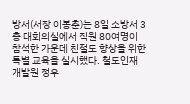방서(서장 이봉춘)는 8일 소방서 3층 대회의실에서 직원 80여명이 참석한 가운데 친절도 향상을 위한 특별 교육을 실시했다. 철도인재개발원 정우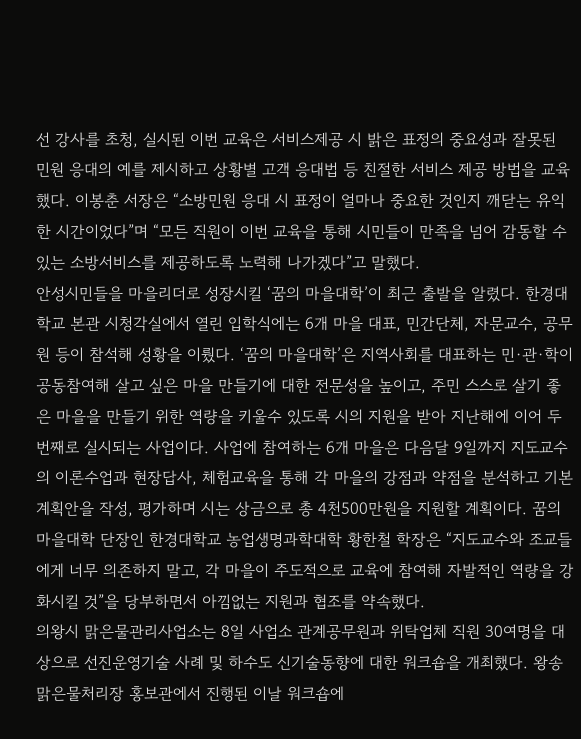선 강사를 초청, 실시된 이번 교육은 서비스제공 시 밝은 표정의 중요성과 잘못된 민원 응대의 예를 제시하고 상황별 고객 응대법 등 친절한 서비스 제공 방법을 교육했다. 이봉춘 서장은 “소방민원 응대 시 표정이 얼마나 중요한 것인지 깨닫는 유익한 시간이었다”며 “모든 직원이 이번 교육을 통해 시민들이 만족을 넘어 감동할 수 있는 소방서비스를 제공하도록 노력해 나가겠다”고 말했다.
안성시민들을 마을리더로 성장시킬 ‘꿈의 마을대학’이 최근 출발을 알렸다. 한경대학교 본관 시청각실에서 열린 입학식에는 6개 마을 대표, 민간단체, 자문교수, 공무원 등이 참석해 성황을 이뤘다. ‘꿈의 마을대학’은 지역사회를 대표하는 민·관·학이 공동참여해 살고 싶은 마을 만들기에 대한 전문성을 높이고, 주민 스스로 살기 좋은 마을을 만들기 위한 역량을 키울수 있도록 시의 지원을 받아 지난해에 이어 두번째로 실시되는 사업이다. 사업에 참여하는 6개 마을은 다음달 9일까지 지도교수의 이론수업과 현장답사, 체험교육을 통해 각 마을의 강점과 약점을 분석하고 기본계획안을 작성, 평가하며 시는 상금으로 총 4천500만원을 지원할 계획이다. 꿈의 마을대학 단장인 한경대학교 농업생명과학대학 황한철 학장은 “지도교수와 조교들에게 너무 의존하지 말고, 각 마을이 주도적으로 교육에 참여해 자발적인 역량을 강화시킬 것”을 당부하면서 아낌없는 지원과 협조를 약속했다.
의왕시 맑은물관리사업소는 8일 사업소 관계공무원과 위탁업체 직원 30여명을 대상으로 선진운영기술 사례 및 하수도 신기술동향에 대한 워크숍을 개최했다. 왕송 맑은물처리장 홍보관에서 진행된 이날 워크숍에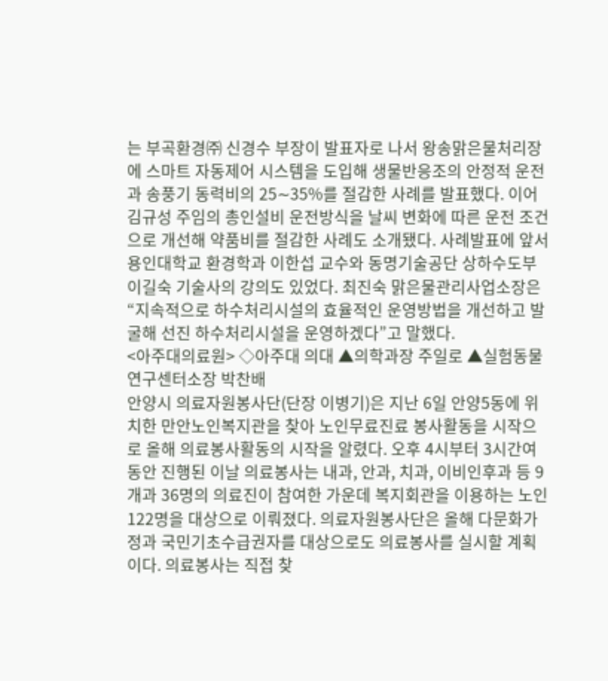는 부곡환경㈜ 신경수 부장이 발표자로 나서 왕송맑은물처리장에 스마트 자동제어 시스템을 도입해 생물반응조의 안정적 운전과 송풍기 동력비의 25∼35%를 절감한 사례를 발표했다. 이어 김규성 주임의 총인설비 운전방식을 날씨 변화에 따른 운전 조건으로 개선해 약품비를 절감한 사례도 소개됐다. 사례발표에 앞서 용인대학교 환경학과 이한섭 교수와 동명기술공단 상하수도부 이길숙 기술사의 강의도 있었다. 최진숙 맑은물관리사업소장은 “지속적으로 하수처리시설의 효율적인 운영방법을 개선하고 발굴해 선진 하수처리시설을 운영하겠다”고 말했다.
<아주대의료원> ◇아주대 의대 ▲의학과장 주일로 ▲실험동물연구센터소장 박찬배
안양시 의료자원봉사단(단장 이병기)은 지난 6일 안양5동에 위치한 만안노인복지관을 찾아 노인무료진료 봉사활동을 시작으로 올해 의료봉사활동의 시작을 알렸다. 오후 4시부터 3시간여 동안 진행된 이날 의료봉사는 내과, 안과, 치과, 이비인후과 등 9개과 36명의 의료진이 참여한 가운데 복지회관을 이용하는 노인 122명을 대상으로 이뤄졌다. 의료자원봉사단은 올해 다문화가정과 국민기초수급권자를 대상으로도 의료봉사를 실시할 계획이다. 의료봉사는 직접 찾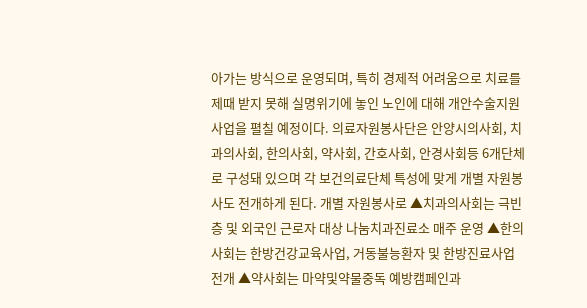아가는 방식으로 운영되며, 특히 경제적 어려움으로 치료를 제때 받지 못해 실명위기에 놓인 노인에 대해 개안수술지원사업을 펼칠 예정이다. 의료자원봉사단은 안양시의사회, 치과의사회, 한의사회, 약사회, 간호사회, 안경사회등 6개단체로 구성돼 있으며 각 보건의료단체 특성에 맞게 개별 자원봉사도 전개하게 된다. 개별 자원봉사로 ▲치과의사회는 극빈층 및 외국인 근로자 대상 나눔치과진료소 매주 운영 ▲한의사회는 한방건강교육사업, 거동불능환자 및 한방진료사업 전개 ▲약사회는 마약및약물중독 예방캠페인과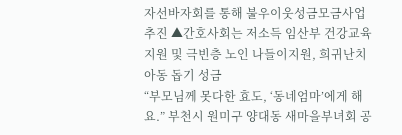자선바자회를 통해 불우이웃성금모금사업 추진 ▲간호사회는 저소득 임산부 건강교육지원 및 극빈층 노인 나들이지원, 희귀난치아동 돕기 성금
“부모님께 못다한 효도, ‘동네엄마’에게 해요.” 부천시 원미구 양대동 새마을부녀회 공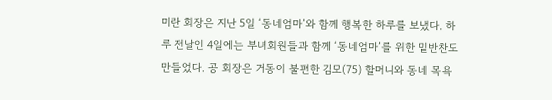미란 회장은 지난 5일 ‘동네엄마’와 함께 행복한 하루를 보냈다. 하루 전날인 4일에는 부녀회원들과 함께 ‘동네엄마’를 위한 밑반찬도 만들었다. 공 회장은 거동이 불편한 김모(75) 할머니와 동네 목욕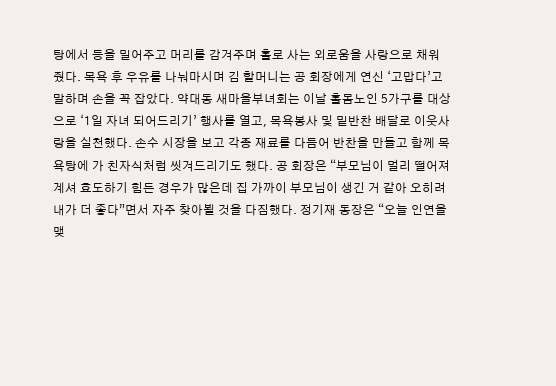탕에서 등을 밀어주고 머리를 감겨주며 홀로 사는 외로움을 사랑으로 채워줬다. 목욕 후 우유를 나눠마시며 김 할머니는 공 회장에게 연신 ‘고맙다’고 말하며 손을 꼭 잡았다. 약대동 새마을부녀회는 이날 홀몸노인 5가구를 대상으로 ‘1일 자녀 되어드리기’ 행사를 열고, 목욕봉사 및 밑반찬 배달로 이웃사랑을 실천했다. 손수 시장을 보고 각종 재료를 다듬어 반찬을 만들고 함께 목욕탕에 가 친자식처럼 씻겨드리기도 했다. 공 회장은 “부모님이 멀리 떨어져 계셔 효도하기 힘든 경우가 많은데 집 가까이 부모님이 생긴 거 같아 오히려 내가 더 좋다”면서 자주 찾아뵐 것을 다짐했다. 정기재 동장은 “오늘 인연을 맺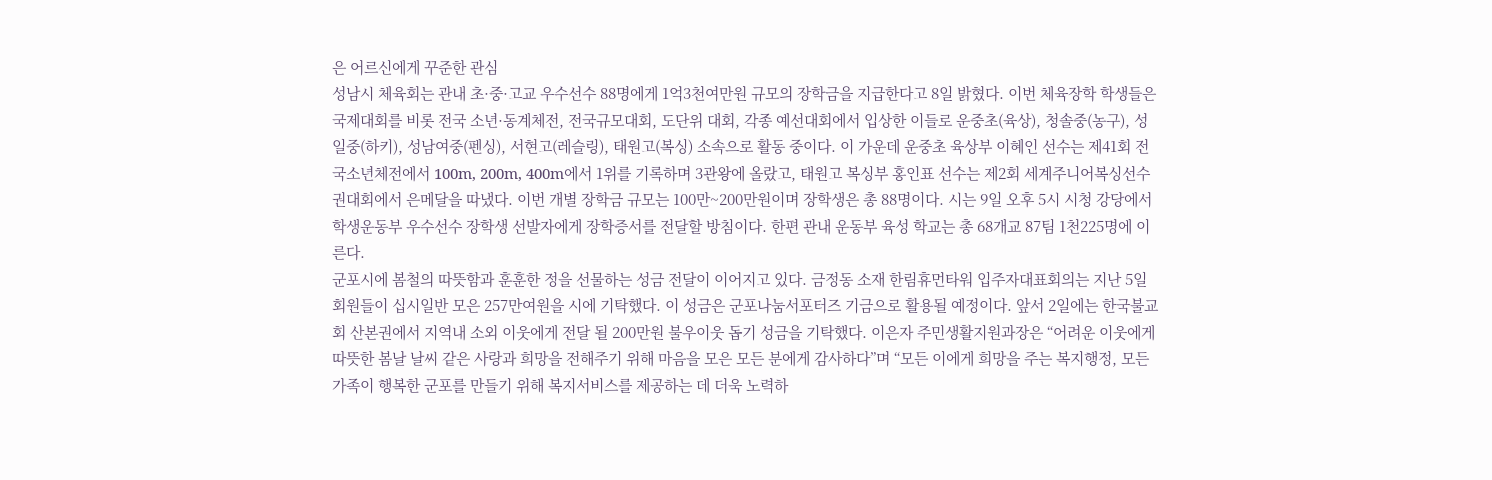은 어르신에게 꾸준한 관심
성남시 체육회는 관내 초·중·고교 우수선수 88명에게 1억3천여만원 규모의 장학금을 지급한다고 8일 밝혔다. 이번 체육장학 학생들은 국제대회를 비롯 전국 소년·동계체전, 전국규모대회, 도단위 대회, 각종 예선대회에서 입상한 이들로 운중초(육상), 청솔중(농구), 성일중(하키), 성남여중(펜싱), 서현고(레슬링), 태원고(복싱) 소속으로 활동 중이다. 이 가운데 운중초 육상부 이혜인 선수는 제41회 전국소년체전에서 100m, 200m, 400m에서 1위를 기록하며 3관왕에 올랐고, 태원고 복싱부 홍인표 선수는 제2회 세계주니어복싱선수권대회에서 은메달을 따냈다. 이번 개별 장학금 규모는 100만~200만원이며 장학생은 총 88명이다. 시는 9일 오후 5시 시청 강당에서 학생운동부 우수선수 장학생 선발자에게 장학증서를 전달할 방침이다. 한편 관내 운동부 육성 학교는 총 68개교 87팀 1천225명에 이른다.
군포시에 봄철의 따뜻함과 훈훈한 정을 선물하는 성금 전달이 이어지고 있다. 금정동 소재 한림휴먼타워 입주자대표회의는 지난 5일 회원들이 십시일반 모은 257만여원을 시에 기탁했다. 이 성금은 군포나눔서포터즈 기금으로 활용될 예정이다. 앞서 2일에는 한국불교회 산본권에서 지역내 소외 이웃에게 전달 될 200만원 불우이웃 돕기 성금을 기탁했다. 이은자 주민생활지원과장은 “어려운 이웃에게 따뜻한 봄날 날씨 같은 사랑과 희망을 전해주기 위해 마음을 모은 모든 분에게 감사하다”며 “모든 이에게 희망을 주는 복지행정, 모든 가족이 행복한 군포를 만들기 위해 복지서비스를 제공하는 데 더욱 노력하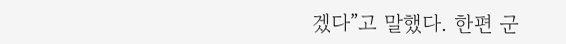겠다”고 말했다. 한편 군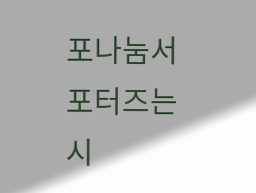포나눔서포터즈는 시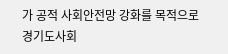가 공적 사회안전망 강화를 목적으로 경기도사회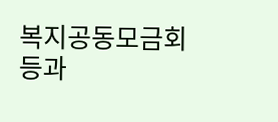복지공동모금회 등과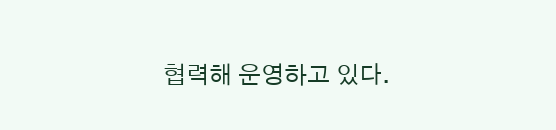협력해 운영하고 있다.